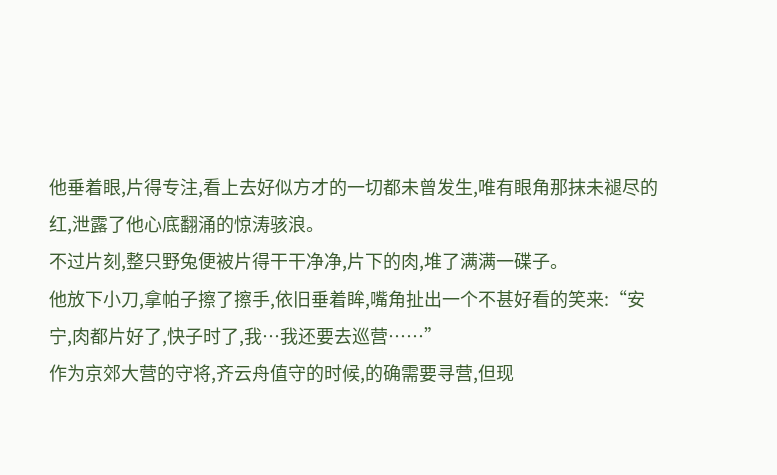他垂着眼,片得专注,看上去好似方才的一切都未曾发生,唯有眼角那抹未褪尽的红,泄露了他心底翻涌的惊涛骇浪。
不过片刻,整只野兔便被片得干干净净,片下的肉,堆了满满一碟子。
他放下小刀,拿帕子擦了擦手,依旧垂着眸,嘴角扯出一个不甚好看的笑来:“安宁,肉都片好了,快子时了,我…我还要去巡营……”
作为京郊大营的守将,齐云舟值守的时候,的确需要寻营,但现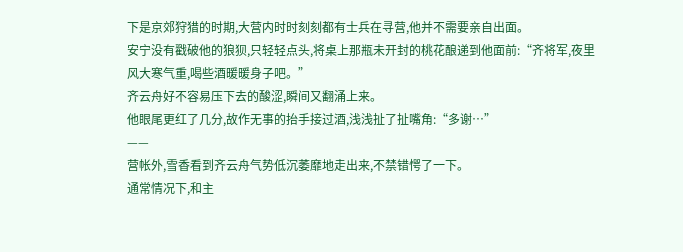下是京郊狩猎的时期,大营内时时刻刻都有士兵在寻营,他并不需要亲自出面。
安宁没有戳破他的狼狈,只轻轻点头,将桌上那瓶未开封的桃花酿递到他面前:“齐将军,夜里风大寒气重,喝些酒暖暖身子吧。”
齐云舟好不容易压下去的酸涩,瞬间又翻涌上来。
他眼尾更红了几分,故作无事的抬手接过酒,浅浅扯了扯嘴角:“多谢…”
——
营帐外,雪香看到齐云舟气势低沉萎靡地走出来,不禁错愕了一下。
通常情况下,和主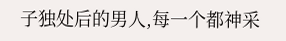子独处后的男人,每一个都神采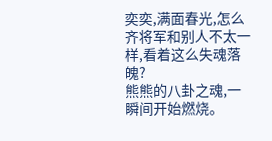奕奕,满面春光,怎么齐将军和别人不太一样,看着这么失魂落魄?
熊熊的八卦之魂,一瞬间开始燃烧。